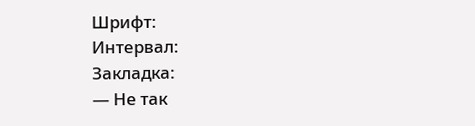Шрифт:
Интервал:
Закладка:
— Не так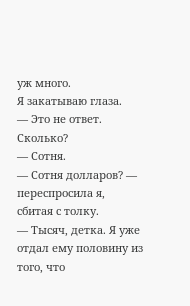уж много.
Я закатываю глаза.
— Это не ответ. Сколько?
— Сотня.
— Сотня долларов? — переспросила я, сбитая с толку.
— Тысяч, детка. Я уже отдал ему половину из того, что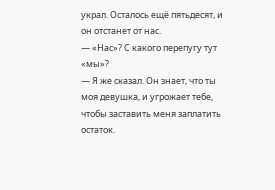украл. Осталось ещё пятьдесят, и он отстанет от нас.
— «Нас»? С какого перепугу тут «мы»?
— Я же сказал. Он знает, что ты моя девушка, и угрожает тебе, чтобы заставить меня заплатить остаток.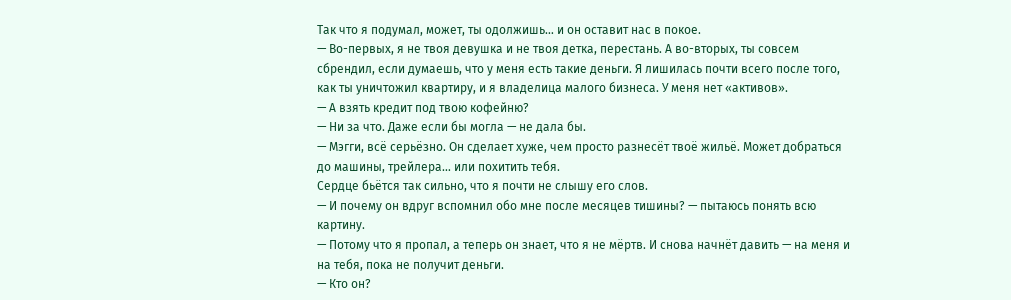Так что я подумал, может, ты одолжишь… и он оставит нас в покое.
— Во-первых, я не твоя девушка и не твоя детка, перестань. А во-вторых, ты совсем сбрендил, если думаешь, что у меня есть такие деньги. Я лишилась почти всего после того, как ты уничтожил квартиру, и я владелица малого бизнеса. У меня нет «активов».
— А взять кредит под твою кофейню?
— Ни за что. Даже если бы могла — не дала бы.
— Мэгги, всё серьёзно. Он сделает хуже, чем просто разнесёт твоё жильё. Может добраться до машины, трейлера… или похитить тебя.
Сердце бьётся так сильно, что я почти не слышу его слов.
— И почему он вдруг вспомнил обо мне после месяцев тишины? — пытаюсь понять всю картину.
— Потому что я пропал, а теперь он знает, что я не мёртв. И снова начнёт давить — на меня и на тебя, пока не получит деньги.
— Кто он?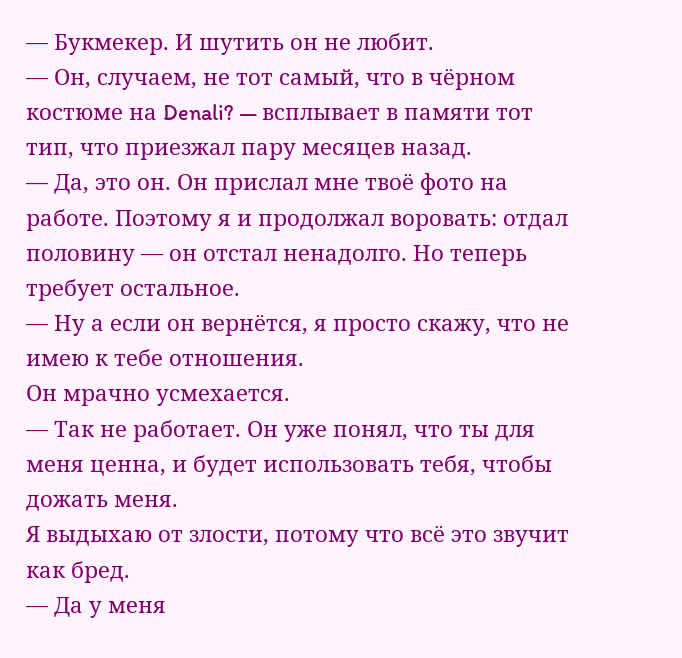— Букмекер. И шутить он не любит.
— Он, случаем, не тот самый, что в чёрном костюме на Denali? — всплывает в памяти тот тип, что приезжал пару месяцев назад.
— Да, это он. Он прислал мне твоё фото на работе. Поэтому я и продолжал воровать: отдал половину — он отстал ненадолго. Но теперь требует остальное.
— Ну а если он вернётся, я просто скажу, что не имею к тебе отношения.
Он мрачно усмехается.
— Так не работает. Он уже понял, что ты для меня ценна, и будет использовать тебя, чтобы дожать меня.
Я выдыхаю от злости, потому что всё это звучит как бред.
— Да у меня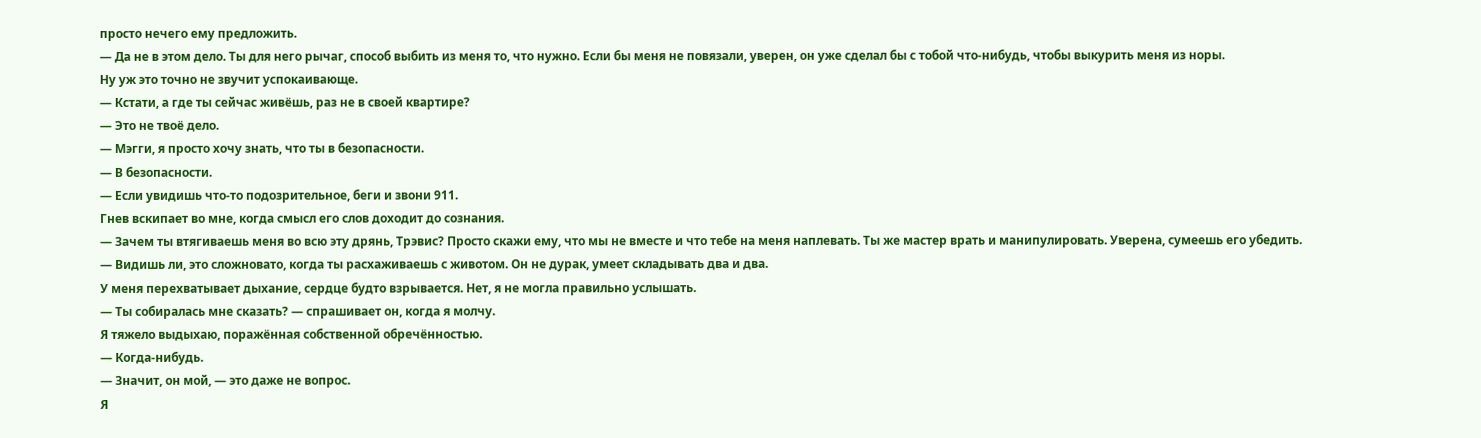просто нечего ему предложить.
— Да не в этом дело. Ты для него рычаг, способ выбить из меня то, что нужно. Если бы меня не повязали, уверен, он уже сделал бы с тобой что-нибудь, чтобы выкурить меня из норы.
Ну уж это точно не звучит успокаивающе.
— Кстати, а где ты сейчас живёшь, раз не в своей квартире?
— Это не твоё дело.
— Мэгги, я просто хочу знать, что ты в безопасности.
— В безопасности.
— Если увидишь что-то подозрительное, беги и звони 911.
Гнев вскипает во мне, когда смысл его слов доходит до сознания.
— Зачем ты втягиваешь меня во всю эту дрянь, Трэвис? Просто скажи ему, что мы не вместе и что тебе на меня наплевать. Ты же мастер врать и манипулировать. Уверена, сумеешь его убедить.
— Видишь ли, это сложновато, когда ты расхаживаешь с животом. Он не дурак, умеет складывать два и два.
У меня перехватывает дыхание, сердце будто взрывается. Нет, я не могла правильно услышать.
— Ты собиралась мне сказать? — спрашивает он, когда я молчу.
Я тяжело выдыхаю, поражённая собственной обречённостью.
— Когда-нибудь.
— Значит, он мой, — это даже не вопрос.
Я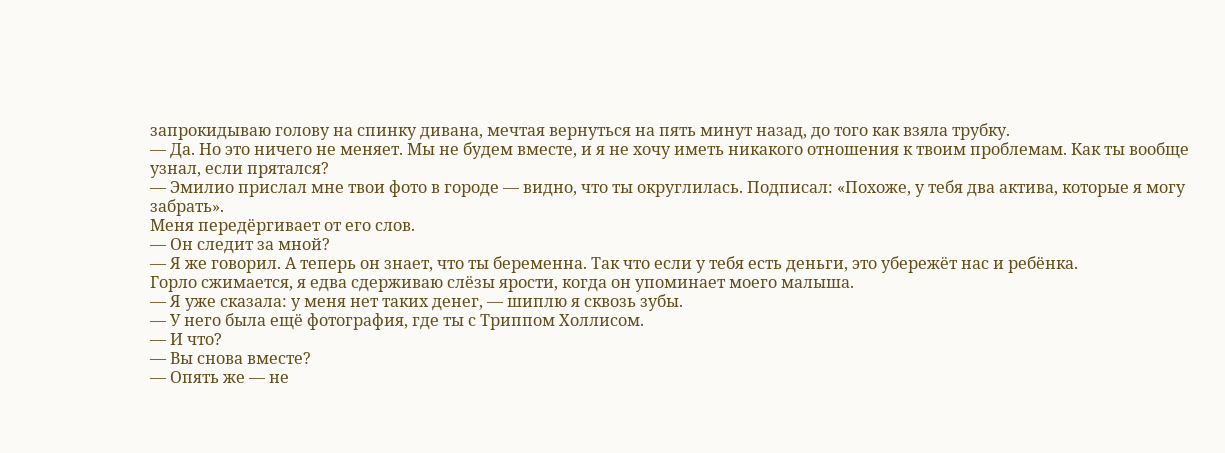запрокидываю голову на спинку дивана, мечтая вернуться на пять минут назад, до того как взяла трубку.
— Да. Но это ничего не меняет. Мы не будем вместе, и я не хочу иметь никакого отношения к твоим проблемам. Как ты вообще узнал, если прятался?
— Эмилио прислал мне твои фото в городе — видно, что ты округлилась. Подписал: «Похоже, у тебя два актива, которые я могу забрать».
Меня передёргивает от его слов.
— Он следит за мной?
— Я же говорил. А теперь он знает, что ты беременна. Так что если у тебя есть деньги, это убережёт нас и ребёнка.
Горло сжимается, я едва сдерживаю слёзы ярости, когда он упоминает моего малыша.
— Я уже сказала: у меня нет таких денег, — шиплю я сквозь зубы.
— У него была ещё фотография, где ты с Триппом Холлисом.
— И что?
— Вы снова вместе?
— Опять же — не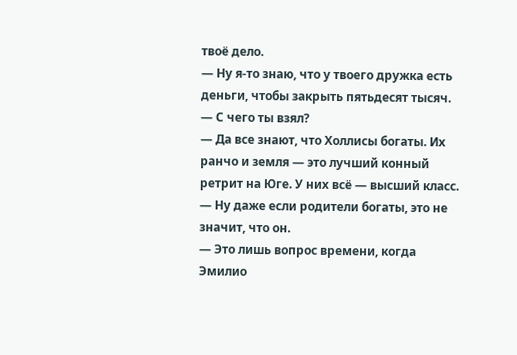твоё дело.
— Ну я-то знаю, что у твоего дружка есть деньги, чтобы закрыть пятьдесят тысяч.
— С чего ты взял?
— Да все знают, что Холлисы богаты. Их ранчо и земля — это лучший конный ретрит на Юге. У них всё — высший класс.
— Ну даже если родители богаты, это не значит, что он.
— Это лишь вопрос времени, когда Эмилио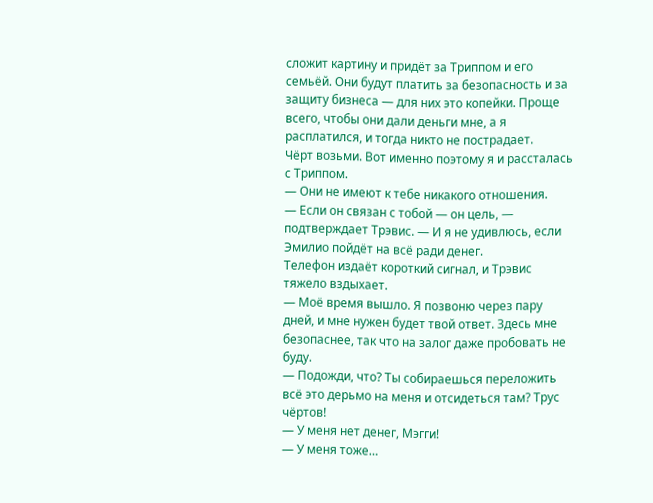сложит картину и придёт за Триппом и его семьёй. Они будут платить за безопасность и за защиту бизнеса — для них это копейки. Проще всего, чтобы они дали деньги мне, а я расплатился, и тогда никто не пострадает.
Чёрт возьми. Вот именно поэтому я и рассталась с Триппом.
— Они не имеют к тебе никакого отношения.
— Если он связан с тобой — он цель, — подтверждает Трэвис. — И я не удивлюсь, если Эмилио пойдёт на всё ради денег.
Телефон издаёт короткий сигнал, и Трэвис тяжело вздыхает.
— Моё время вышло. Я позвоню через пару дней, и мне нужен будет твой ответ. Здесь мне безопаснее, так что на залог даже пробовать не буду.
— Подожди, что? Ты собираешься переложить всё это дерьмо на меня и отсидеться там? Трус чёртов!
— У меня нет денег, Мэгги!
— У меня тоже…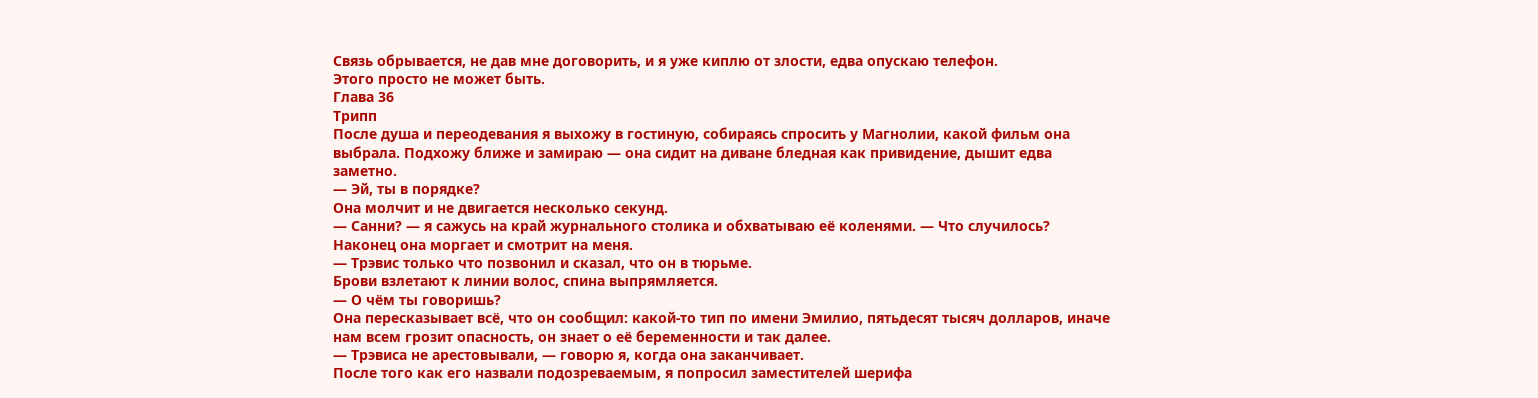Связь обрывается, не дав мне договорить, и я уже киплю от злости, едва опускаю телефон.
Этого просто не может быть.
Глава 36
Трипп
После душа и переодевания я выхожу в гостиную, собираясь спросить у Магнолии, какой фильм она выбрала. Подхожу ближе и замираю — она сидит на диване бледная как привидение, дышит едва заметно.
— Эй, ты в порядке?
Она молчит и не двигается несколько секунд.
— Санни? — я сажусь на край журнального столика и обхватываю её коленями. — Что случилось?
Наконец она моргает и смотрит на меня.
— Трэвис только что позвонил и сказал, что он в тюрьме.
Брови взлетают к линии волос, спина выпрямляется.
— О чём ты говоришь?
Она пересказывает всё, что он сообщил: какой-то тип по имени Эмилио, пятьдесят тысяч долларов, иначе нам всем грозит опасность, он знает о её беременности и так далее.
— Трэвиса не арестовывали, — говорю я, когда она заканчивает.
После того как его назвали подозреваемым, я попросил заместителей шерифа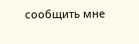сообщить мне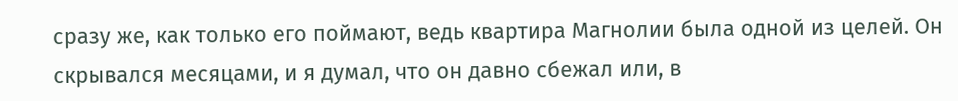сразу же, как только его поймают, ведь квартира Магнолии была одной из целей. Он скрывался месяцами, и я думал, что он давно сбежал или, в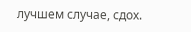лучшем случае, сдох.